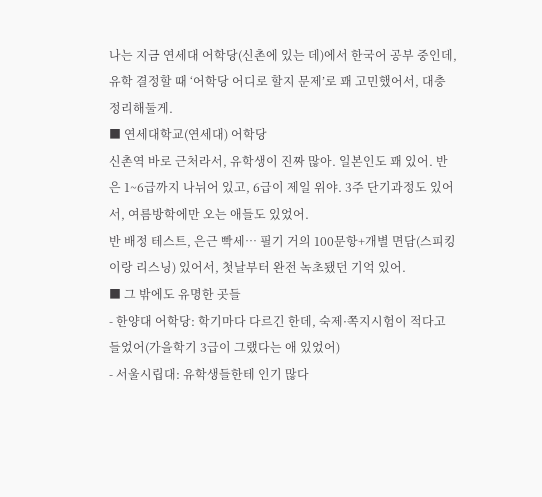나는 지금 연세대 어학당(신촌에 있는 데)에서 한국어 공부 중인데, 유학 결정할 때 ‘어학당 어디로 할지 문제’로 꽤 고민했어서, 대충 정리해둘게.
■ 연세대학교(연세대) 어학당
신촌역 바로 근처라서, 유학생이 진짜 많아. 일본인도 꽤 있어. 반은 1~6급까지 나뉘어 있고, 6급이 제일 위야. 3주 단기과정도 있어서, 여름방학에만 오는 애들도 있었어.
반 배정 테스트, 은근 빡세… 필기 거의 100문항+개별 면담(스피킹이랑 리스닝) 있어서, 첫날부터 완전 녹초됐던 기억 있어.
■ 그 밖에도 유명한 곳들
- 한양대 어학당: 학기마다 다르긴 한데, 숙제·쪽지시험이 적다고 들었어(가을학기 3급이 그랬다는 애 있었어)
- 서울시립대: 유학생들한테 인기 많다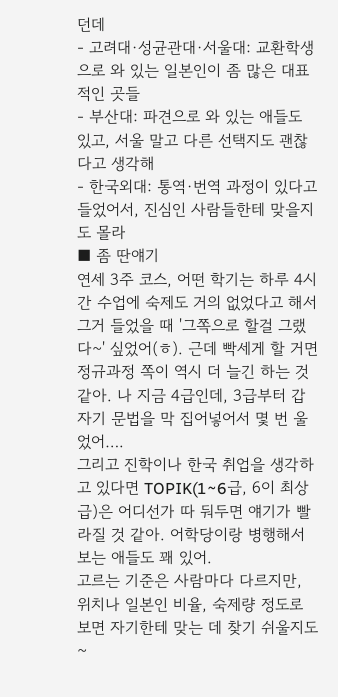던데
- 고려대·성균관대·서울대: 교환학생으로 와 있는 일본인이 좀 많은 대표적인 곳들
- 부산대: 파견으로 와 있는 애들도 있고, 서울 말고 다른 선택지도 괜찮다고 생각해
- 한국외대: 통역·번역 과정이 있다고 들었어서, 진심인 사람들한테 맞을지도 몰라
■ 좀 딴얘기
연세 3주 코스, 어떤 학기는 하루 4시간 수업에 숙제도 거의 없었다고 해서 그거 들었을 때 '그쪽으로 할걸 그랬다~' 싶었어(ㅎ). 근데 빡세게 할 거면 정규과정 쪽이 역시 더 늘긴 하는 것 같아. 나 지금 4급인데, 3급부터 갑자기 문법을 막 집어넣어서 몇 번 울었어….
그리고 진학이나 한국 취업을 생각하고 있다면 TOPIK(1~6급, 6이 최상급)은 어디선가 따 둬두면 얘기가 빨라질 것 같아. 어학당이랑 병행해서 보는 애들도 꽤 있어.
고르는 기준은 사람마다 다르지만, 위치나 일본인 비율, 숙제량 정도로 보면 자기한테 맞는 데 찾기 쉬울지도~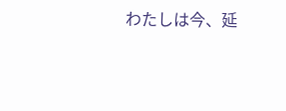わたしは今、延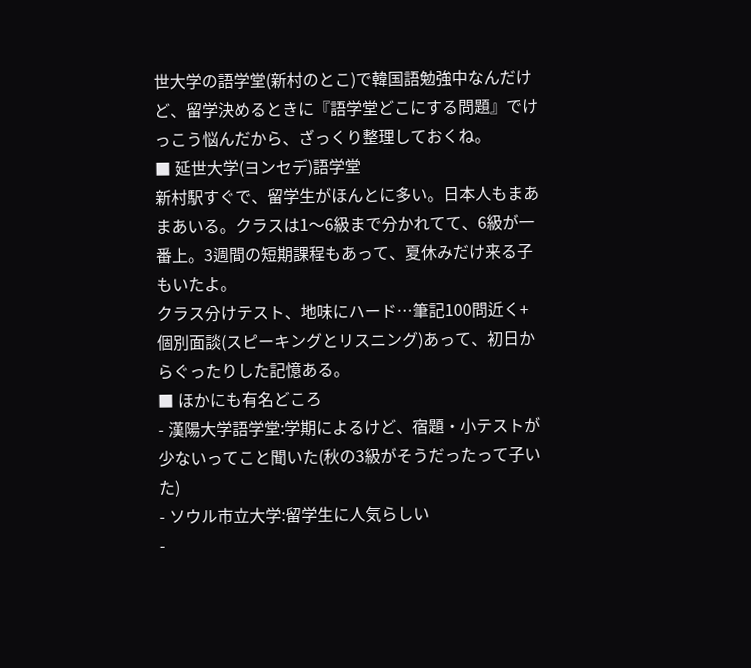世大学の語学堂(新村のとこ)で韓国語勉強中なんだけど、留学決めるときに『語学堂どこにする問題』でけっこう悩んだから、ざっくり整理しておくね。
■ 延世大学(ヨンセデ)語学堂
新村駅すぐで、留学生がほんとに多い。日本人もまあまあいる。クラスは1〜6級まで分かれてて、6級が一番上。3週間の短期課程もあって、夏休みだけ来る子もいたよ。
クラス分けテスト、地味にハード…筆記100問近く+個別面談(スピーキングとリスニング)あって、初日からぐったりした記憶ある。
■ ほかにも有名どころ
- 漢陽大学語学堂:学期によるけど、宿題・小テストが少ないってこと聞いた(秋の3級がそうだったって子いた)
- ソウル市立大学:留学生に人気らしい
-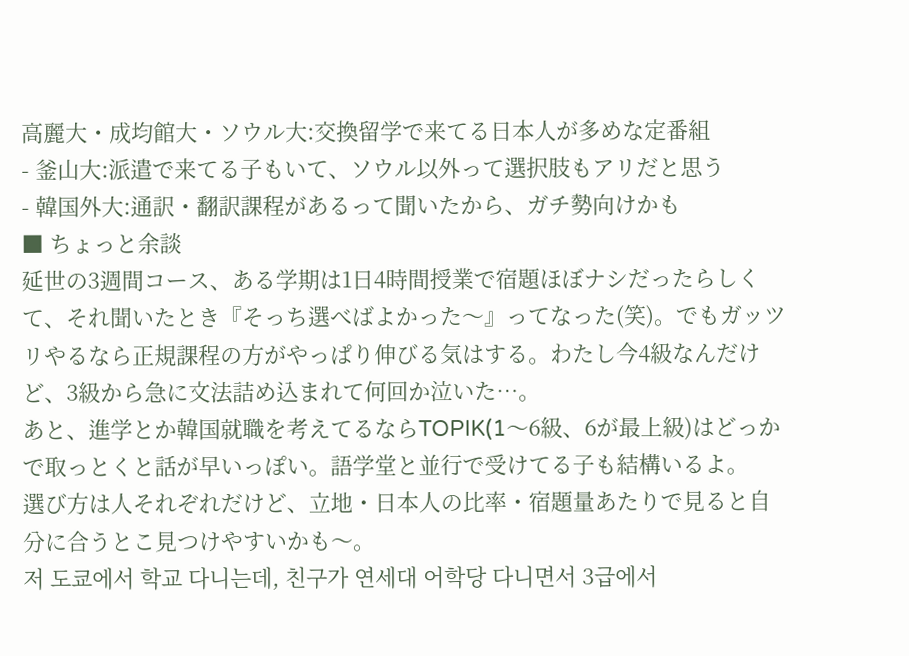高麗大・成均館大・ソウル大:交換留学で来てる日本人が多めな定番組
- 釜山大:派遣で来てる子もいて、ソウル以外って選択肢もアリだと思う
- 韓国外大:通訳・翻訳課程があるって聞いたから、ガチ勢向けかも
■ ちょっと余談
延世の3週間コース、ある学期は1日4時間授業で宿題ほぼナシだったらしくて、それ聞いたとき『そっち選べばよかった〜』ってなった(笑)。でもガッツリやるなら正規課程の方がやっぱり伸びる気はする。わたし今4級なんだけど、3級から急に文法詰め込まれて何回か泣いた…。
あと、進学とか韓国就職を考えてるならTOPIK(1〜6級、6が最上級)はどっかで取っとくと話が早いっぽい。語学堂と並行で受けてる子も結構いるよ。
選び方は人それぞれだけど、立地・日本人の比率・宿題量あたりで見ると自分に合うとこ見つけやすいかも〜。
저 도쿄에서 학교 다니는데, 친구가 연세대 어학당 다니면서 3급에서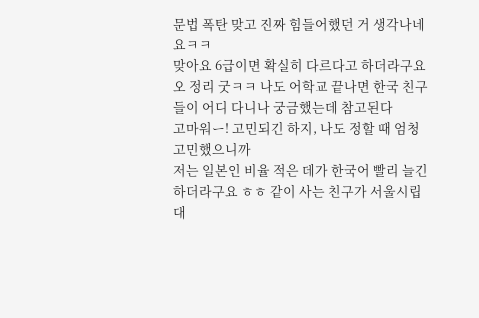문법 폭탄 맞고 진짜 힘들어했던 거 생각나네요ㅋㅋ
맞아요 6급이면 확실히 다르다고 하더라구요
오 정리 굿ㅋㅋ 나도 어학교 끝나면 한국 친구들이 어디 다니나 궁금했는데 참고된다
고마워ー! 고민되긴 하지, 나도 정할 때 엄청 고민했으니까
저는 일본인 비율 적은 데가 한국어 빨리 늘긴 하더라구요 ㅎㅎ 같이 사는 친구가 서울시립대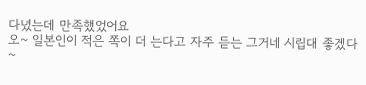다녔는데 만족했었어요
오~ 일본인이 적은 쪽이 더 는다고 자주 듣는 그거네 시립대 좋겠다~